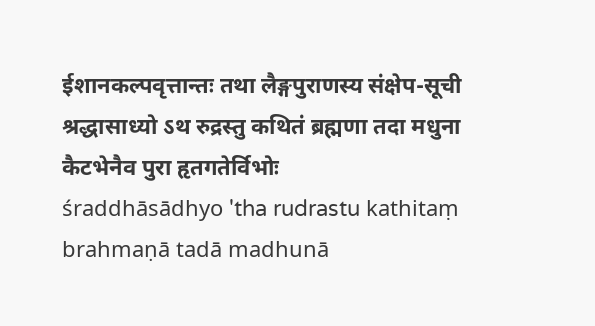ईशानकल्पवृत्तान्तः तथा लैङ्गपुराणस्य संक्षेप-सूची
श्रद्धासाध्यो ऽथ रुद्रस्तु कथितं ब्रह्मणा तदा मधुना कैटभेनैव पुरा हृतगतेर्विभोः
śraddhāsādhyo 'tha rudrastu kathitaṃ brahmaṇā tadā madhunā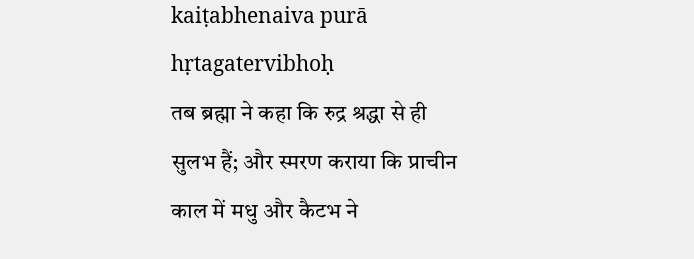kaiṭabhenaiva purā hṛtagatervibhoḥ
तब ब्रह्मा ने कहा कि रुद्र श्रद्धा से ही सुलभ हैं; और स्मरण कराया कि प्राचीन काल में मधु और कैटभ ने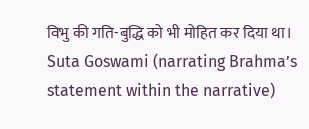विभु की गति-बुद्धि को भी मोहित कर दिया था।
Suta Goswami (narrating Brahma’s statement within the narrative)